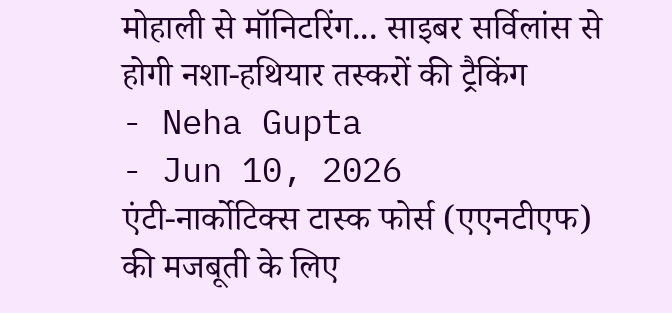मोहाली से मॉनिटरिंग... साइबर सर्विलांस से होगी नशा-हथियार तस्करों की ट्रैकिंग
- Neha Gupta
- Jun 10, 2026
एंटी-नार्कोटिक्स टास्क फोर्स (एएनटीएफ) की मजबूती के लिए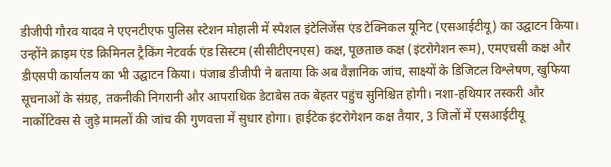डीजीपी गौरव यादव ने एएनटीएफ पुलिस स्टेशन मोहाली में स्पेशल इंटेलिजेंस एंड टेक्निकल यूनिट (एसआईटीयू) का उद्घाटन किया। उन्होंने क्राइम एंड क्रिमिनल ट्रैकिंग नेटवर्क एंड सिस्टम (सीसीटीएनएस) कक्ष, पूछताछ कक्ष (इंटरोगेशन रूम), एमएचसी कक्ष और डीएसपी कार्यालय का भी उद्घाटन किया। पंजाब डीजीपी ने बताया कि अब वैज्ञानिक जांच, साक्ष्यों के डिजिटल विश्लेषण, खुफिया सूचनाओं के संग्रह, तकनीकी निगरानी और आपराधिक डेटाबेस तक बेहतर पहुंच सुनिश्चित होगी। नशा-हथियार तस्करी और नार्कोटिक्स से जुड़े मामलों की जांच की गुणवत्ता में सुधार होगा। हाईटेक इंटरोगेशन कक्ष तैयार, 3 जिलों में एसआईटीयू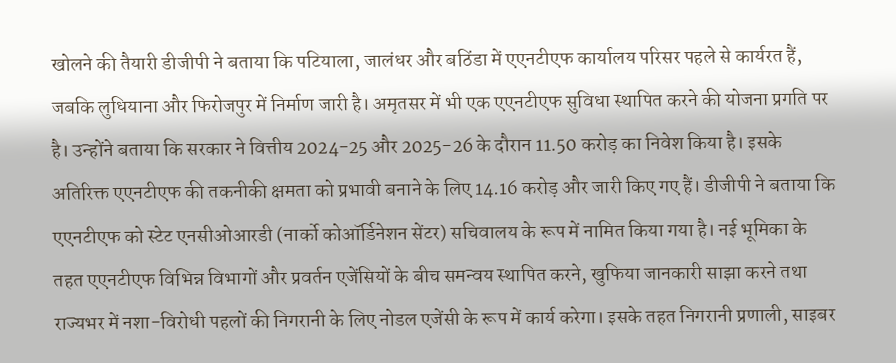खोलने की तैयारी डीजीपी ने बताया कि पटियाला, जालंधर और बठिंडा में एएनटीएफ कार्यालय परिसर पहले से कार्यरत हैं, जबकि लुधियाना और फिरोजपुर में निर्माण जारी है। अमृतसर में भी एक एएनटीएफ सुविधा स्थापित करने की योजना प्रगति पर है। उन्होंने बताया कि सरकार ने वित्तीय 2024-25 और 2025-26 के दौरान 11.50 करोड़ का निवेश किया है। इसके अतिरिक्त एएनटीएफ की तकनीकी क्षमता को प्रभावी बनाने के लिए 14.16 करोड़ और जारी किए गए हैं। डीजीपी ने बताया कि एएनटीएफ को स्टेट एनसीओआरडी (नार्को कोऑर्डिनेशन सेंटर) सचिवालय के रूप में नामित किया गया है। नई भूमिका के तहत एएनटीएफ विभिन्न विभागों और प्रवर्तन एजेंसियों के बीच समन्वय स्थापित करने, खुफिया जानकारी साझा करने तथा राज्यभर में नशा-विरोधी पहलों की निगरानी के लिए नोडल एजेंसी के रूप में कार्य करेगा। इसके तहत निगरानी प्रणाली, साइबर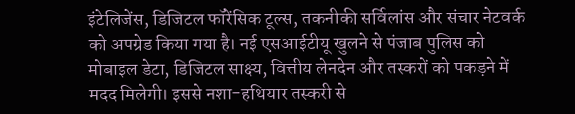इंटेलिजेंस, डिजिटल फॉरेंसिक टूल्स, तकनीकी सर्विलांस और संचार नेटवर्क को अपग्रेड किया गया है। नई एसआईटीयू खुलने से पंजाब पुलिस को मोबाइल डेटा, डिजिटल साक्ष्य, वित्तीय लेनदेन और तस्करों को पकड़ने में मदद मिलेगी। इससे नशा-हथियार तस्करी से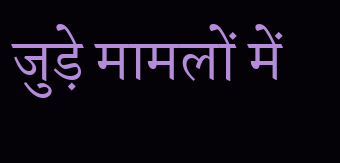जुड़े मामलों में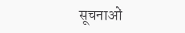सूचनाओं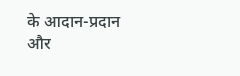के आदान-प्रदान और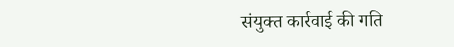संयुक्त कार्रवाई की गति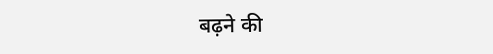बढ़ने की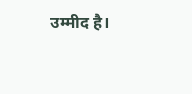उम्मीद है।